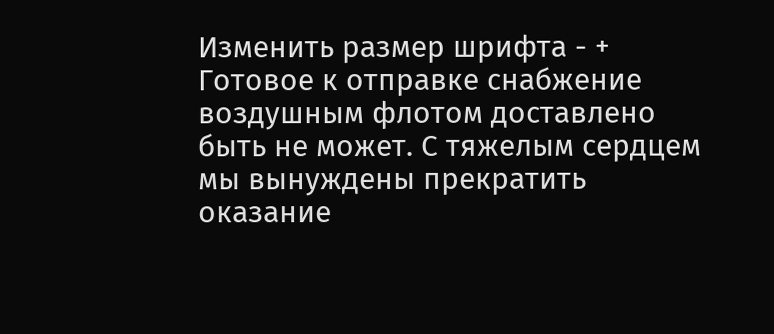Изменить размер шрифта - +
Готовое к отправке снабжение воздушным флотом доставлено быть не может. С тяжелым сердцем мы вынуждены прекратить оказание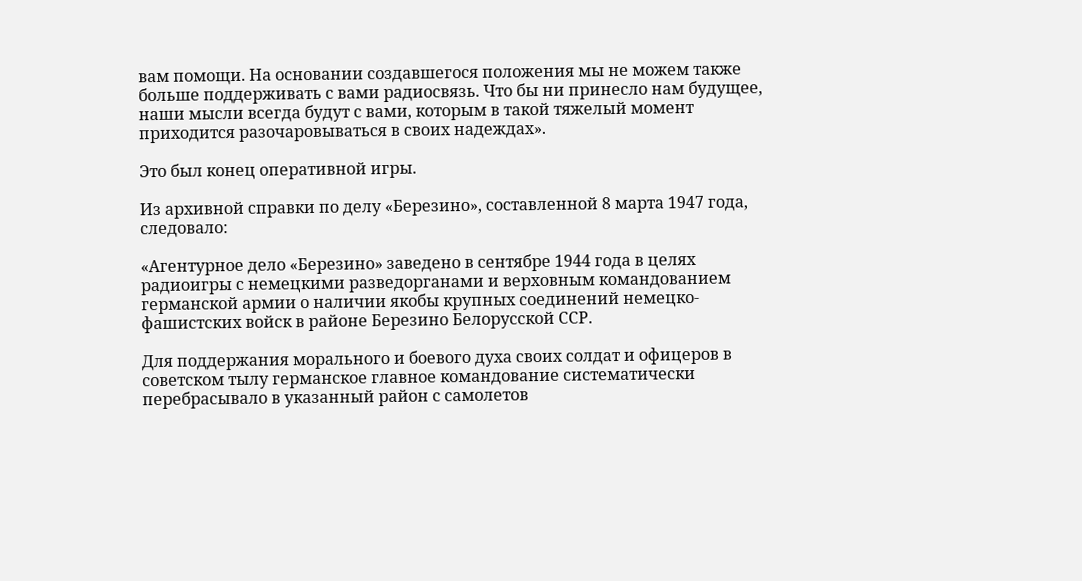вам помощи. На основании создавшегося положения мы не можем также больше поддерживать с вами радиосвязь. Что бы ни принесло нам будущее, наши мысли всегда будут с вами, которым в такой тяжелый момент приходится разочаровываться в своих надеждах».

Это был конец оперативной игры.

Из архивной справки по делу «Березино», составленной 8 марта 1947 года, следовало:

«Агентурное дело «Березино» заведено в сентябре 1944 года в целях радиоигры с немецкими разведорганами и верховным командованием германской армии о наличии якобы крупных соединений немецко-фашистских войск в районе Березино Белорусской ССР.

Для поддержания морального и боевого духа своих солдат и офицеров в советском тылу германское главное командование систематически перебрасывало в указанный район с самолетов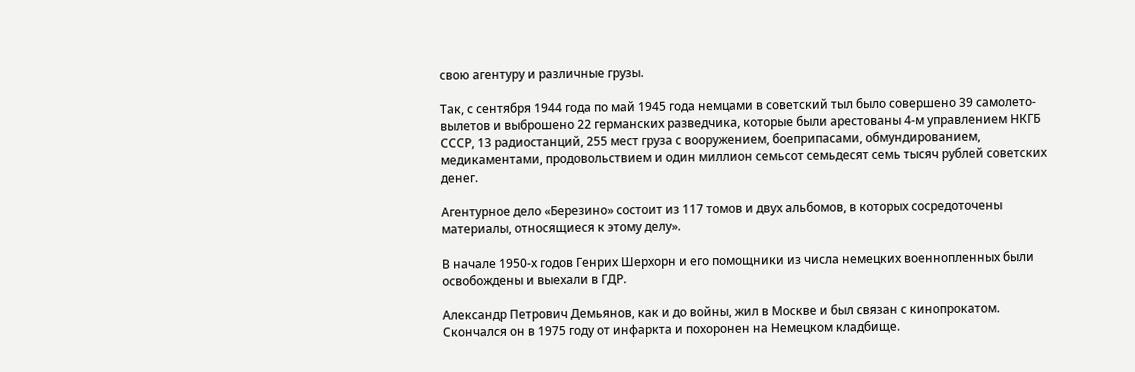свою агентуру и различные грузы.

Так, с сентября 1944 года по май 1945 года немцами в советский тыл было совершено 39 самолето-вылетов и выброшено 22 германских разведчика, которые были арестованы 4-м управлением НКГБ СССР, 13 радиостанций, 255 мест груза с вооружением, боеприпасами, обмундированием, медикаментами, продовольствием и один миллион семьсот семьдесят семь тысяч рублей советских денег.

Агентурное дело «Березино» состоит из 117 томов и двух альбомов, в которых сосредоточены материалы, относящиеся к этому делу».

В начале 1950-х годов Генрих Шерхорн и его помощники из числа немецких военнопленных были освобождены и выехали в ГДР.

Александр Петрович Демьянов, как и до войны, жил в Москве и был связан с кинопрокатом. Скончался он в 1975 году от инфаркта и похоронен на Немецком кладбище.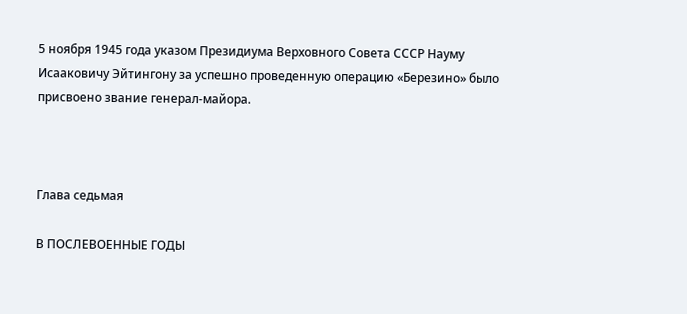5 ноября 1945 года указом Президиума Верховного Совета СССР Науму Исааковичу Эйтингону за успешно проведенную операцию «Березино» было присвоено звание генерал-майора.



Глава седьмая

В ПОСЛЕВОЕННЫЕ ГОДЫ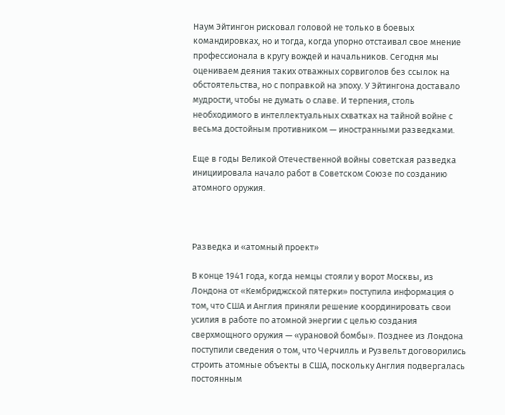Наум Эйтингон рисковал головой не только в боевых командировках, но и тогда, когда упорно отстаивал свое мнение профессионала в кругу вождей и начальников. Сегодня мы оцениваем деяния таких отважных сорвиголов без ссылок на обстоятельства, но с поправкой на эпоху. У Эйтингона доставало мудрости, чтобы не думать о славе. И терпения, столь необходимого в интеллектуальных схватках на тайной войне с весьма достойным противником — иностранными разведками.

Еще в годы Великой Отечественной войны советская разведка инициировала начало работ в Советском Союзе по созданию атомного оружия.



Разведка и «атомный проект»

В конце 1941 года, когда немцы стояли у ворот Москвы, из Лондона от «Кембриджской пятерки» поступила информация о том, что США и Англия приняли решение координировать свои усилия в работе по атомной энергии с целью создания сверхмощного оружия — «урановой бомбы». Позднее из Лондона поступили сведения о том, что Черчилль и Рузвельт договорились строить атомные объекты в США, поскольку Англия подвергалась постоянным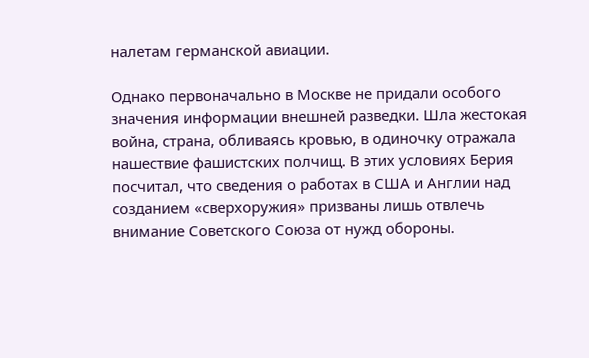налетам германской авиации.

Однако первоначально в Москве не придали особого значения информации внешней разведки. Шла жестокая война, страна, обливаясь кровью, в одиночку отражала нашествие фашистских полчищ. В этих условиях Берия посчитал, что сведения о работах в США и Англии над созданием «сверхоружия» призваны лишь отвлечь внимание Советского Союза от нужд обороны.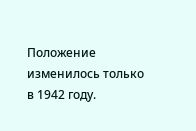Положение изменилось только в 1942 году.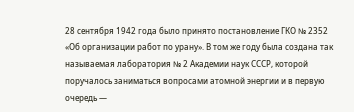28 сентября 1942 года было принято постановление ГКО № 2352 «Об организации работ по урану». В том же году была создана так называемая лаборатория № 2 Академии наук СССР, которой поручалось заниматься вопросами атомной энергии и в первую очередь —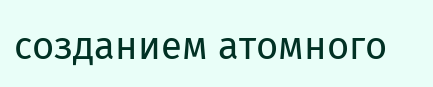созданием атомного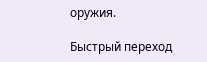оружия.

Быстрый переход